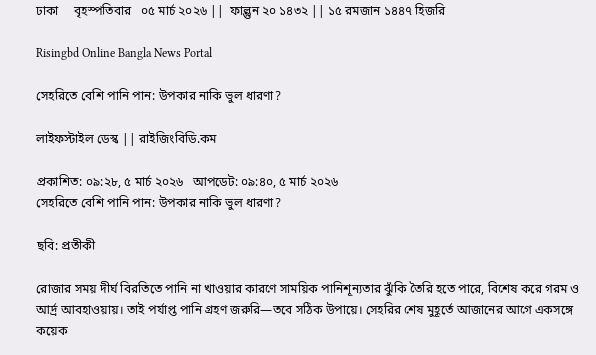ঢাকা     বৃহস্পতিবার   ০৫ মার্চ ২০২৬ ||  ফাল্গুন ২০ ১৪৩২ || ১৫ রমজান ১৪৪৭ হিজরি

Risingbd Online Bangla News Portal

সেহরিতে বেশি পানি পান: উপকার নাকি ভুল ধারণা?

লাইফস্টাইল ডেস্ক || রাইজিংবিডি.কম

প্রকাশিত: ০৯:২৮, ৫ মার্চ ২০২৬   আপডেট: ০৯:৪০, ৫ মার্চ ২০২৬
সেহরিতে বেশি পানি পান: উপকার নাকি ভুল ধারণা?

ছবি: প্রতীকী

রোজার সময় দীর্ঘ বিরতিতে পানি না খাওয়ার কারণে সাময়িক পানিশূন্যতার ঝুঁকি তৈরি হতে পারে, বিশেষ করে গরম ও আর্দ্র আবহাওয়ায়। তাই পর্যাপ্ত পানি গ্রহণ জরুরি—তবে সঠিক উপায়ে। সেহরির শেষ মুহূর্তে আজানের আগে একসঙ্গে কয়েক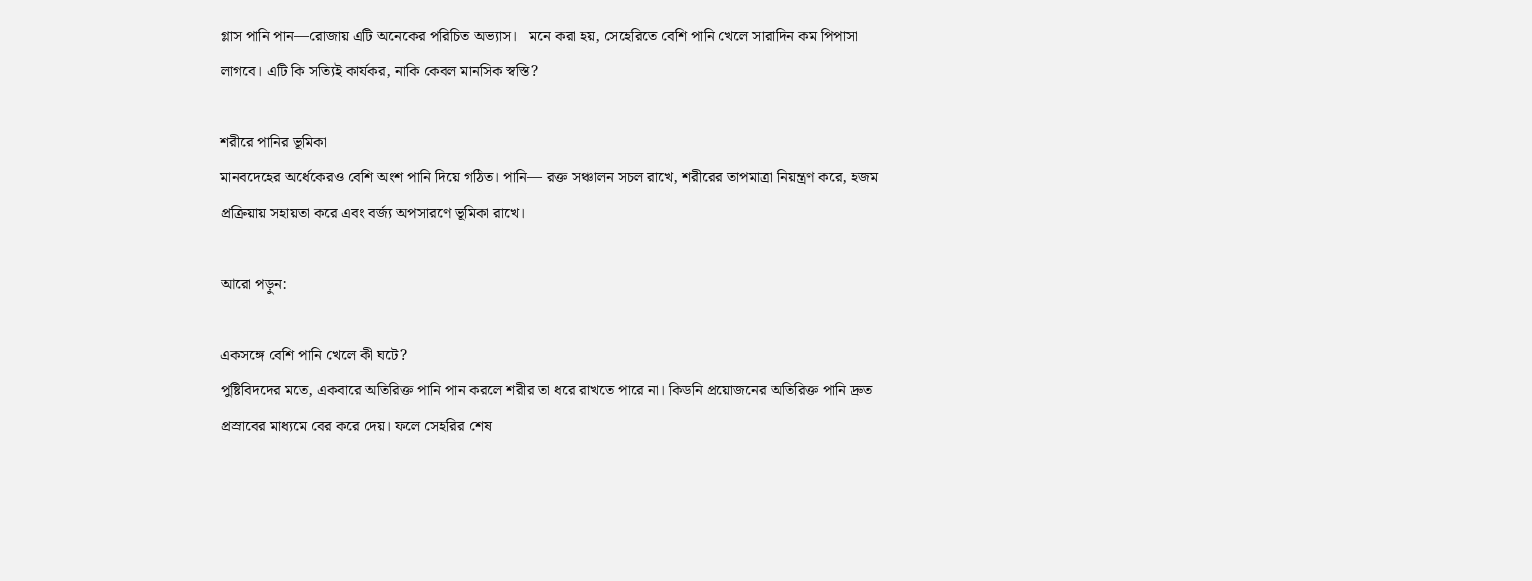গ্লাস পানি পান—রোজায় এটি অনেকের পরিচিত অভ্যাস।   মনে করা হয়, সেহেরিতে বেশি পানি খেলে সারাদিন কম পিপাসা লাগবে। এটি কি সত্যিই কার্যকর, নাকি কেবল মানসিক স্বস্তি?

শরীরে পানির ভূমিকা
মানবদেহের অর্ধেকেরও বেশি অংশ পানি দিয়ে গঠিত। পানি— রক্ত সঞ্চালন সচল রাখে, শরীরের তাপমাত্রা নিয়ন্ত্রণ করে, হজম প্রক্রিয়ায় সহায়তা করে এবং বর্জ্য অপসারণে ভূমিকা রাখে।

আরো পড়ুন:

একসঙ্গে বেশি পানি খেলে কী ঘটে?
পুষ্টিবিদদের মতে, একবারে অতিরিক্ত পানি পান করলে শরীর তা ধরে রাখতে পারে না। কিডনি প্রয়োজনের অতিরিক্ত পানি দ্রুত প্রস্রাবের মাধ্যমে বের করে দেয়। ফলে সেহরির শেষ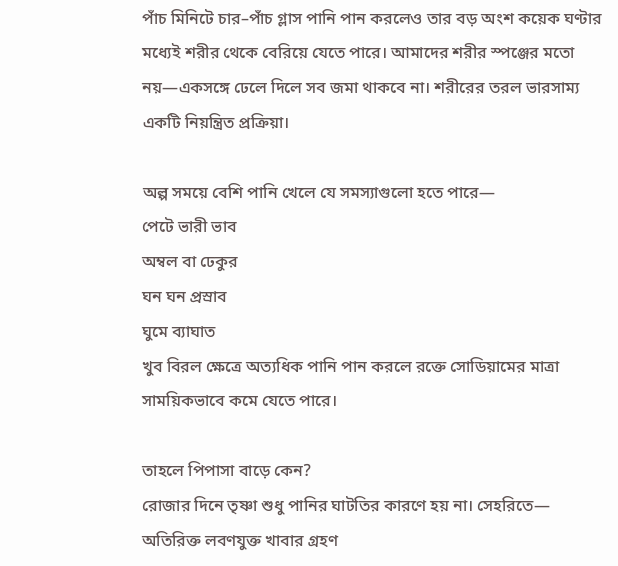পাঁচ মিনিটে চার–পাঁচ গ্লাস পানি পান করলেও তার বড় অংশ কয়েক ঘণ্টার মধ্যেই শরীর থেকে বেরিয়ে যেতে পারে। আমাদের শরীর স্পঞ্জের মতো নয়—একসঙ্গে ঢেলে দিলে সব জমা থাকবে না। শরীরের তরল ভারসাম্য একটি নিয়ন্ত্রিত প্রক্রিয়া।

অল্প সময়ে বেশি পানি খেলে যে সমস্যাগুলো হতে পারে—
পেটে ভারী ভাব
অম্বল বা ঢেকুর
ঘন ঘন প্রস্রাব
ঘুমে ব্যাঘাত
খুব বিরল ক্ষেত্রে অত্যধিক পানি পান করলে রক্তে সোডিয়ামের মাত্রা সাময়িকভাবে কমে যেতে পারে।

তাহলে পিপাসা বাড়ে কেন?
রোজার দিনে তৃষ্ণা শুধু পানির ঘাটতির কারণে হয় না। সেহরিতে—
অতিরিক্ত লবণযুক্ত খাবার গ্রহণ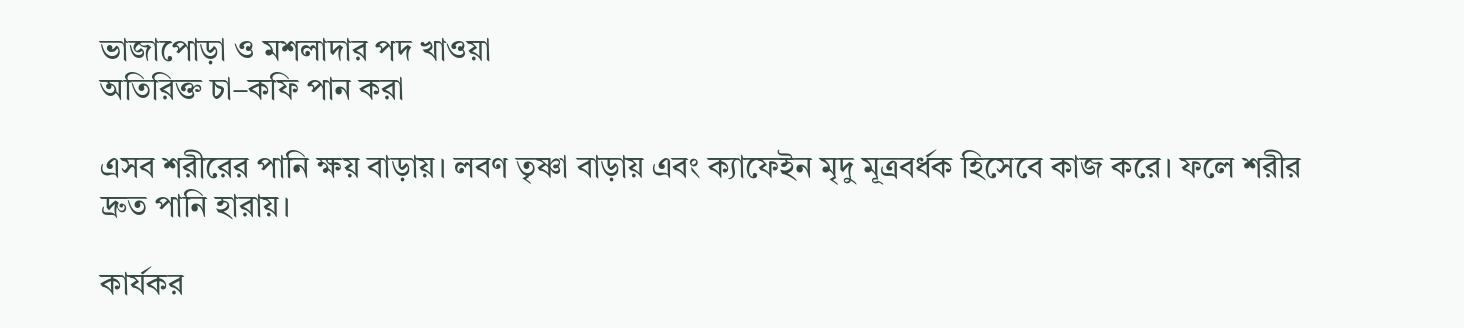ভাজাপোড়া ও মশলাদার পদ খাওয়া
অতিরিক্ত চা–কফি পান করা

এসব শরীরের পানি ক্ষয় বাড়ায়। লবণ তৃষ্ণা বাড়ায় এবং ক্যাফেইন মৃদু মূত্রবর্ধক হিসেবে কাজ করে। ফলে শরীর দ্রুত পানি হারায়।

কার্যকর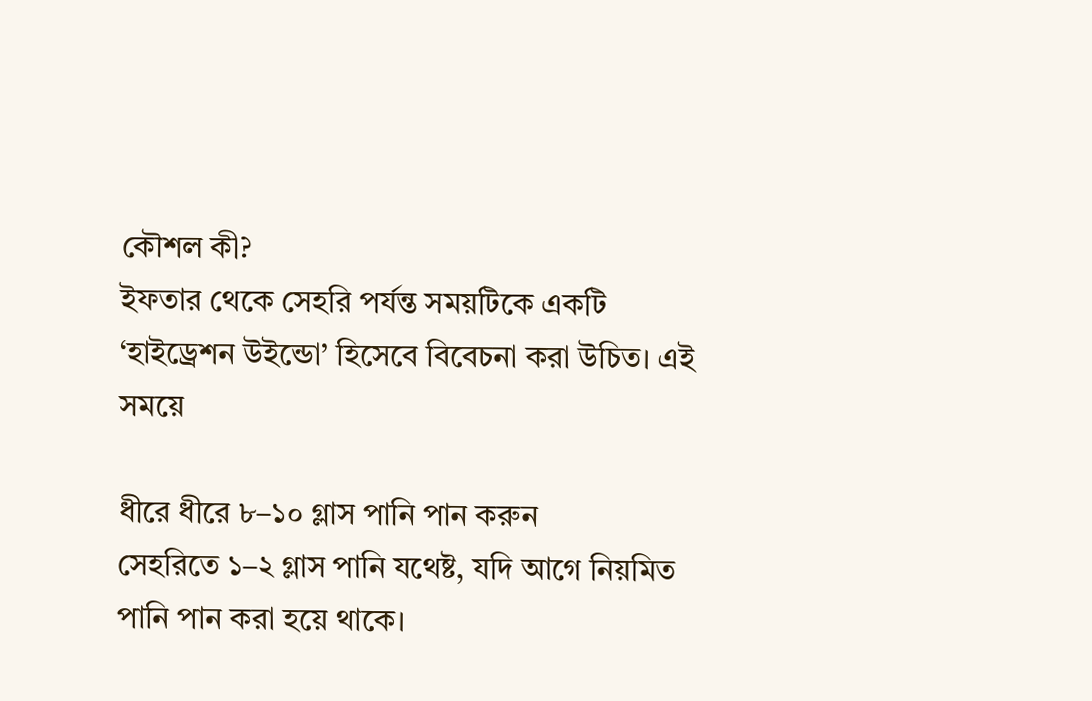কৌশল কী?
ইফতার থেকে সেহরি পর্যন্ত সময়টিকে একটি ‘হাইড্রেশন উইন্ডো’ হিসেবে বিবেচনা করা উচিত। এই সময়ে

ধীরে ধীরে ৮–১০ গ্লাস পানি পান করুন
সেহরিতে ১–২ গ্লাস পানি যথেষ্ট, যদি আগে নিয়মিত পানি পান করা হয়ে থাকে।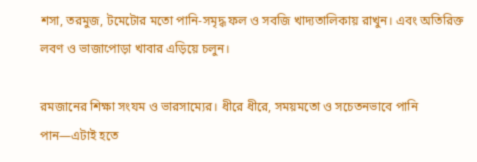শসা, তরমুজ, টমেটোর মতো পানি-সমৃদ্ধ ফল ও সবজি খাদ্যতালিকায় রাখুন। এবং অতিরিক্ত লবণ ও ভাজাপোড়া খাবার এড়িয়ে চলুন।

রমজানের শিক্ষা সংযম ও ভারসাম্যের। ধীরে ধীরে, সময়মতো ও সচেতনভাবে পানি পান—এটাই হতে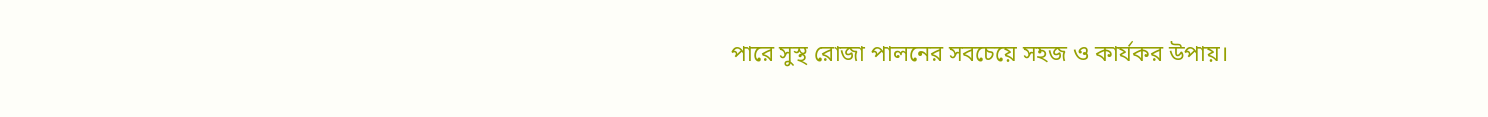পারে সুস্থ রোজা পালনের সবচেয়ে সহজ ও কার্যকর উপায়।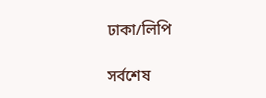ঢাকা/লিপি

সর্বশেষ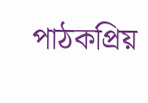পাঠকপ্রিয়